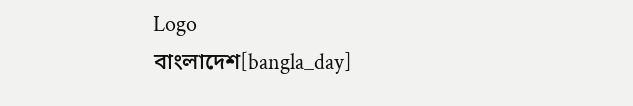Logo
বাংলাদেশ[bangla_day]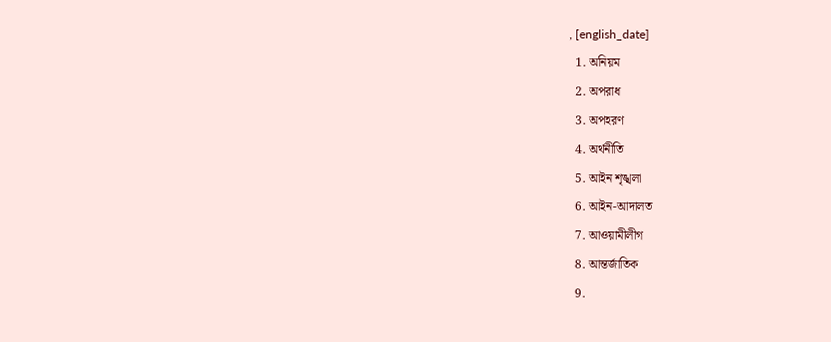, [english_date]
  1. অনিয়ম
  2. অপরাধ
  3. অপহরণ
  4. অর্থনীতি
  5. আইন শৃঙ্খলা
  6. আইন-আদালত
  7. আওয়ামীলীগ
  8. আন্তর্জাতিক
  9.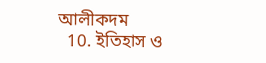আলীকদম
  10. ইতিহাস ও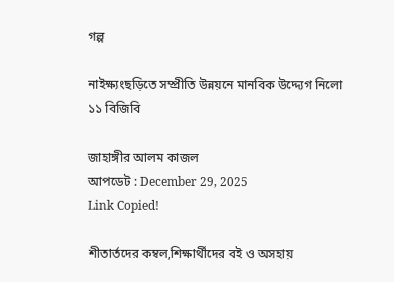গল্প

নাইক্ষ্যংছড়িতে সম্প্রীতি উন্নয়নে মানবিক উদ্দ্যেগ নিলো ১১ বিজিবি

জাহাঙ্গীর আলম কাজল
আপডেট : December 29, 2025
Link Copied!

শীতার্তদের কম্বল,শিক্ষার্থীদের বই ও অসহায়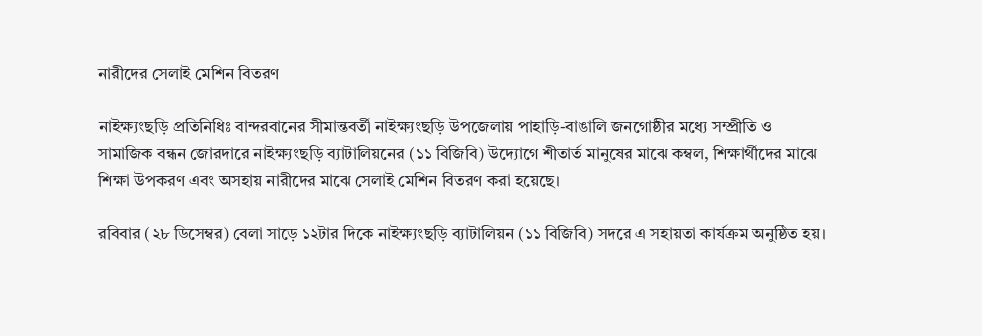নারীদের সেলাই মেশিন বিতরণ

নাইক্ষ্যংছড়ি প্রতিনিধিঃ বান্দরবানের সীমান্তবর্তী নাইক্ষ্যংছড়ি উপজেলায় পাহাড়ি-বাঙালি জনগোষ্ঠীর মধ্যে সম্প্রীতি ও সামাজিক বন্ধন জোরদারে নাইক্ষ্যংছড়ি ব্যাটালিয়নের (১১ বিজিবি) উদ্যোগে শীতার্ত মানুষের মাঝে কম্বল, শিক্ষার্থীদের মাঝে শিক্ষা উপকরণ এবং অসহায় নারীদের মাঝে সেলাই মেশিন বিতরণ করা হয়েছে।

রবিবার (২৮ ডিসেম্বর) বেলা সাড়ে ১২টার দিকে নাইক্ষ্যংছড়ি ব্যাটালিয়ন (১১ বিজিবি) সদরে এ সহায়তা কার্যক্রম অনুষ্ঠিত হয়।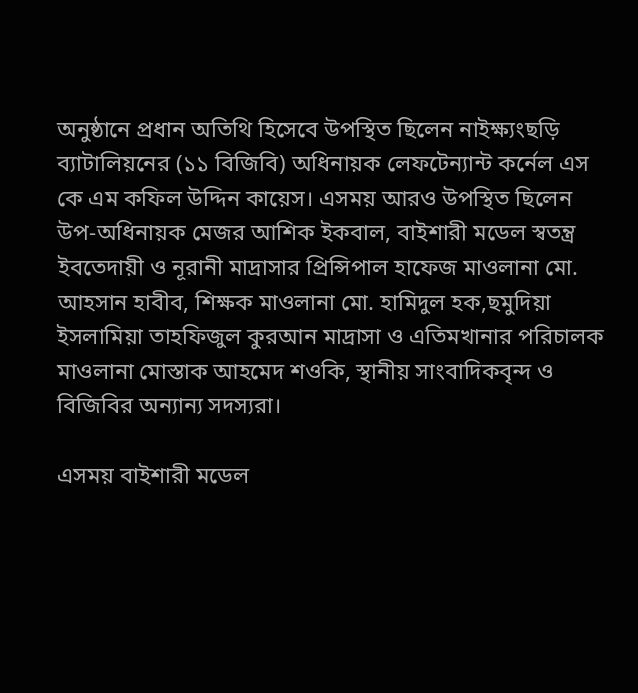অনুষ্ঠানে প্রধান অতিথি হিসেবে উপস্থিত ছিলেন নাইক্ষ্যংছড়ি ব্যাটালিয়নের (১১ বিজিবি) অধিনায়ক লেফটেন্যান্ট কর্নেল এস কে এম কফিল উদ্দিন কায়েস। এসময় আরও উপস্থিত ছিলেন উপ-অধিনায়ক মেজর আশিক ইকবাল, বাইশারী মডেল স্বতন্ত্র ইবতেদায়ী ও নূরানী মাদ্রাসার প্রিন্সিপাল হাফেজ মাওলানা মো. আহসান হাবীব, শিক্ষক মাওলানা মো. হামিদুল হক,ছমুদিয়া ইসলামিয়া তাহফিজুল কুরআন মাদ্রাসা ও এতিমখানার পরিচালক মাওলানা মোস্তাক আহমেদ শওকি, স্থানীয় সাংবাদিকবৃন্দ ও বিজিবির অন্যান্য সদস্যরা।

এসময় বাইশারী মডেল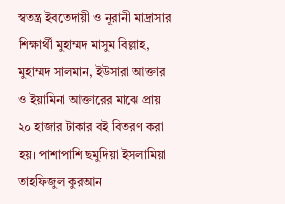স্বতন্ত্র ইবতেদায়ী ও নূরানী মাদ্রাসার শিক্ষার্থী মুহাম্মদ মাসুম বিল্লাহ, মুহাম্মদ সালমান, ইউসারা আক্তার ও ইয়ামিনা আক্তারের মাঝে প্রায় ২০ হাজার টাকার বই বিতরণ করা হয়। পাশাপাশি ছমুদিয়া ইসলামিয়া তাহফিজুল কুরআন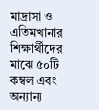মাদ্রাসা ও এতিমখানার শিক্ষার্থীদের মাঝে ৫০টি কম্বল এবং অন্যান্য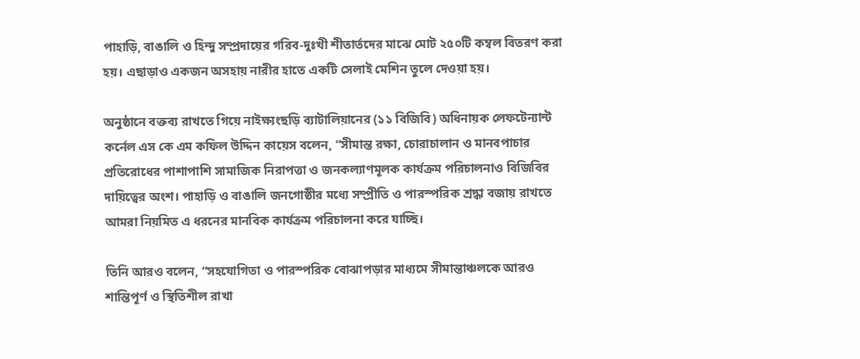পাহাড়ি, বাঙালি ও হিন্দু সম্প্রদায়ের গরিব-দুঃখী শীতার্তদের মাঝে মোট ২৫০টি কম্বল বিতরণ করা হয়। এছাড়াও একজন অসহায় নারীর হাতে একটি সেলাই মেশিন তুলে দেওয়া হয়।

অনুষ্ঠানে বক্তব্য রাখতে গিয়ে নাইক্ষ্যংছড়ি ব্যাটালিয়ানের (১১ বিজিবি) অধিনায়ক লেফটেন্যান্ট কর্নেল এস কে এম কফিল উদ্দিন কায়েস বলেন, “সীমান্ত রক্ষা, চোরাচালান ও মানবপাচার প্রতিরোধের পাশাপাশি সামাজিক নিরাপত্তা ও জনকল্যাণমূলক কার্যক্রম পরিচালনাও বিজিবির দায়িত্বের অংশ। পাহাড়ি ও বাঙালি জনগোষ্ঠীর মধ্যে সম্প্রীতি ও পারস্পরিক শ্রদ্ধা বজায় রাখতে আমরা নিয়মিত এ ধরনের মানবিক কার্যক্রম পরিচালনা করে যাচ্ছি।

তিনি আরও বলেন, “সহযোগিতা ও পারস্পরিক বোঝাপড়ার মাধ্যমে সীমান্তাঞ্চলকে আরও শান্তিপূর্ণ ও স্থিতিশীল রাখা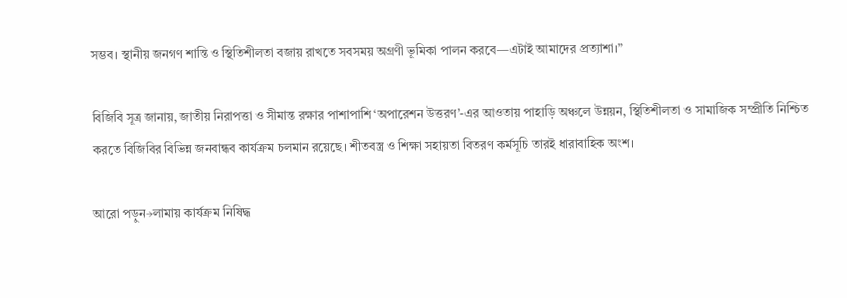সম্ভব। স্থানীয় জনগণ শান্তি ও স্থিতিশীলতা বজায় রাখতে সবসময় অগ্রণী ভূমিকা পালন করবে—এটাই আমাদের প্রত্যাশা।”

বিজিবি সূত্র জানায়, জাতীয় নিরাপত্তা ও সীমান্ত রক্ষার পাশাপাশি ‘অপারেশন উত্তরণ’-এর আওতায় পাহাড়ি অঞ্চলে উন্নয়ন, স্থিতিশীলতা ও সামাজিক সম্প্রীতি নিশ্চিত করতে বিজিবির বিভিন্ন জনবান্ধব কার্যক্রম চলমান রয়েছে। শীতবস্ত্র ও শিক্ষা সহায়তা বিতরণ কর্মসূচি তারই ধারাবাহিক অংশ।

আরো পড়ুন→লামায় কার্যক্রম নিষিদ্ধ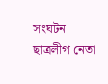সংঘটন ছাত্রলীগ নেতা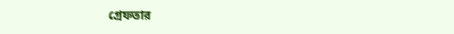গ্রেফতার